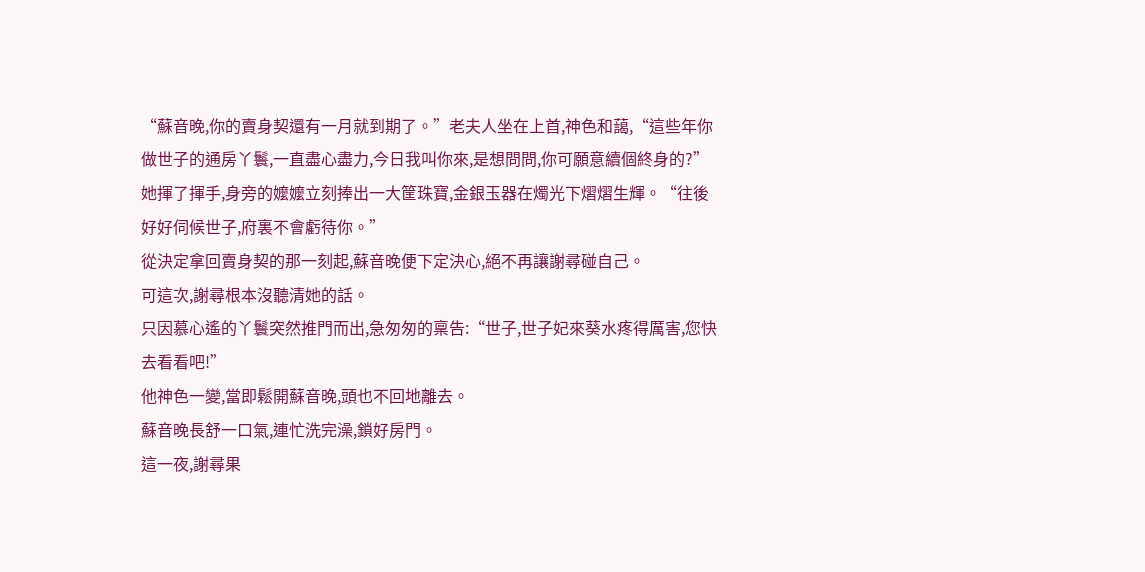“蘇音晚,你的賣身契還有一月就到期了。”老夫人坐在上首,神色和藹,“這些年你做世子的通房丫鬟,一直盡心盡力,今日我叫你來,是想問問,你可願意續個終身的?”她揮了揮手,身旁的嬤嬤立刻捧出一大筐珠寶,金銀玉器在燭光下熠熠生輝。“往後好好伺候世子,府裏不會虧待你。”
從決定拿回賣身契的那一刻起,蘇音晚便下定決心,絕不再讓謝尋碰自己。
可這次,謝尋根本沒聽清她的話。
只因慕心遙的丫鬟突然推門而出,急匆匆的稟告:“世子,世子妃來葵水疼得厲害,您快去看看吧!”
他神色一變,當即鬆開蘇音晚,頭也不回地離去。
蘇音晚長舒一口氣,連忙洗完澡,鎖好房門。
這一夜,謝尋果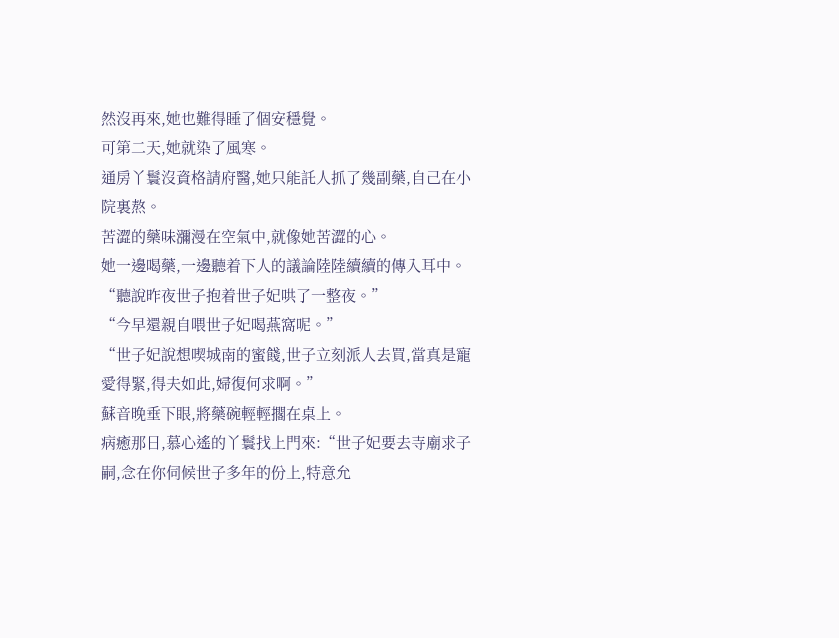然沒再來,她也難得睡了個安穩覺。
可第二天,她就染了風寒。
通房丫鬟沒資格請府醫,她只能託人抓了幾副藥,自己在小院裏熬。
苦澀的藥味瀰漫在空氣中,就像她苦澀的心。
她一邊喝藥,一邊聽着下人的議論陸陸續續的傳入耳中。
“聽說昨夜世子抱着世子妃哄了一整夜。”
“今早還親自喂世子妃喝燕窩呢。”
“世子妃說想喫城南的蜜餞,世子立刻派人去買,當真是寵愛得緊,得夫如此,婦復何求啊。”
蘇音晚垂下眼,將藥碗輕輕擱在桌上。
病癒那日,慕心遙的丫鬟找上門來:“世子妃要去寺廟求子嗣,念在你伺候世子多年的份上,特意允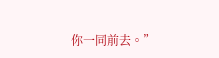你一同前去。”